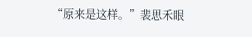“原来是这样。”裴思禾眼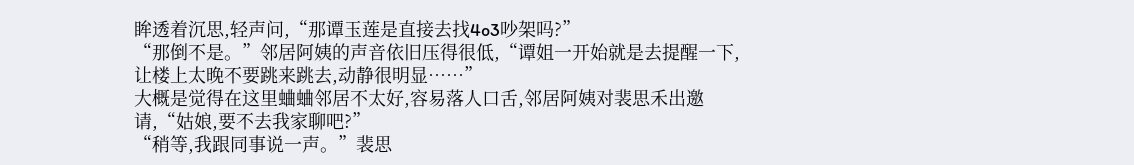眸透着沉思,轻声问,“那谭玉莲是直接去找4o3吵架吗?”
“那倒不是。”邻居阿姨的声音依旧压得很低,“谭姐一开始就是去提醒一下,让楼上太晚不要跳来跳去,动静很明显……”
大概是觉得在这里蛐蛐邻居不太好,容易落人口舌,邻居阿姨对裴思禾出邀请,“姑娘,要不去我家聊吧?”
“稍等,我跟同事说一声。”裴思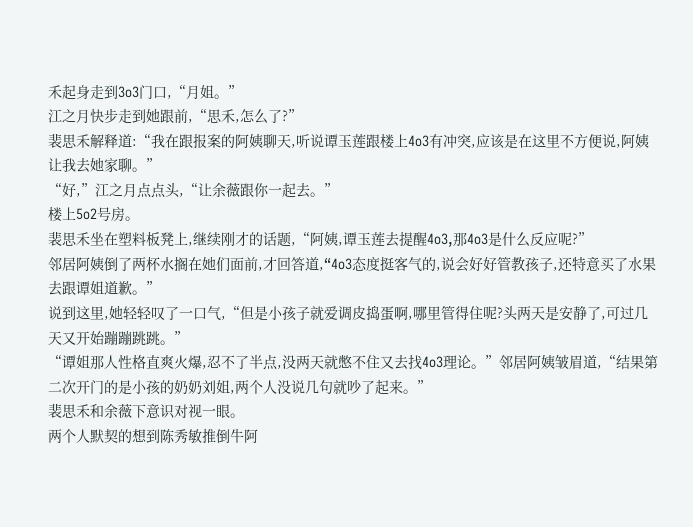禾起身走到3o3门口,“月姐。”
江之月快步走到她跟前,“思禾,怎么了?”
裴思禾解释道:“我在跟报案的阿姨聊天,听说谭玉莲跟楼上4o3有冲突,应该是在这里不方便说,阿姨让我去她家聊。”
“好,”江之月点点头,“让余薇跟你一起去。”
楼上5o2号房。
裴思禾坐在塑料板凳上,继续刚才的话题,“阿姨,谭玉莲去提醒4o3,那4o3是什么反应呢?”
邻居阿姨倒了两杯水搁在她们面前,才回答道,“4o3态度挺客气的,说会好好管教孩子,还特意买了水果去跟谭姐道歉。”
说到这里,她轻轻叹了一口气,“但是小孩子就爱调皮捣蛋啊,哪里管得住呢?头两天是安静了,可过几天又开始蹦蹦跳跳。”
“谭姐那人性格直爽火爆,忍不了半点,没两天就憋不住又去找4o3理论。”邻居阿姨皱眉道,“结果第二次开门的是小孩的奶奶刘姐,两个人没说几句就吵了起来。”
裴思禾和余薇下意识对视一眼。
两个人默契的想到陈秀敏推倒牛阿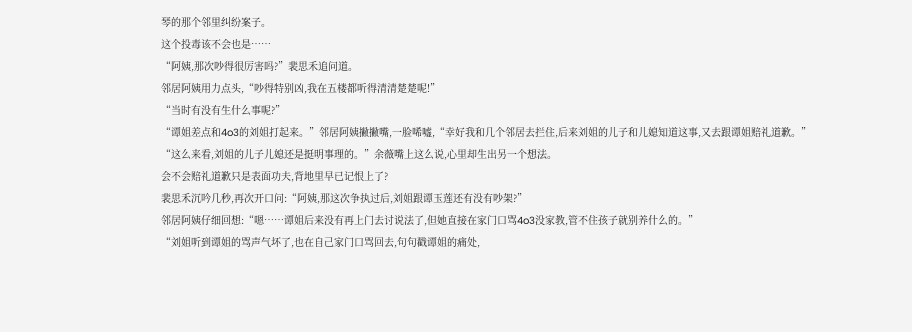琴的那个邻里纠纷案子。
这个投毒该不会也是……
“阿姨,那次吵得很厉害吗?”裴思禾追问道。
邻居阿姨用力点头,“吵得特别凶,我在五楼都听得清清楚楚呢!”
“当时有没有生什么事呢?”
“谭姐差点和4o3的刘姐打起来。”邻居阿姨撇撇嘴,一脸唏嘘,“幸好我和几个邻居去拦住,后来刘姐的儿子和儿媳知道这事,又去跟谭姐赔礼道歉。”
“这么来看,刘姐的儿子儿媳还是挺明事理的。”余薇嘴上这么说,心里却生出另一个想法。
会不会赔礼道歉只是表面功夫,背地里早已记恨上了?
裴思禾沉吟几秒,再次开口问:“阿姨,那这次争执过后,刘姐跟谭玉莲还有没有吵架?”
邻居阿姨仔细回想:“嗯……谭姐后来没有再上门去讨说法了,但她直接在家门口骂4o3没家教,管不住孩子就别养什么的。”
“刘姐听到谭姐的骂声气坏了,也在自己家门口骂回去,句句戳谭姐的痛处,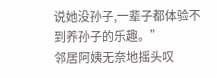说她没孙子,一辈子都体验不到养孙子的乐趣。”
邻居阿姨无奈地摇头叹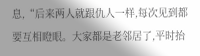息,“后来两人就跟仇人一样,每次见到都要互相瞪眼。大家都是老邻居了,平时抬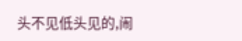头不见低头见的,闹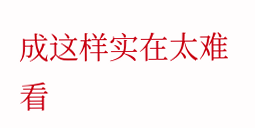成这样实在太难看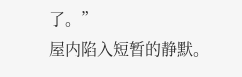了。”
屋内陷入短暂的静默。